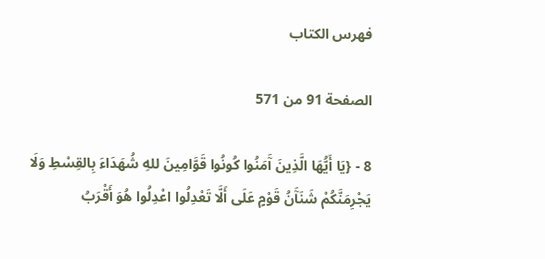فهرس الكتاب

الصفحة 91 من 571

8 - {يَا أَيُّهَا الَّذِينَ آَمَنُوا كُونُوا قَوَّامِينَ للهِ شُهَدَاءَ بِالقِسْطِ وَلَا يَجْرِمَنَّكُمْ شَنَآَنُ قَوْمٍ عَلَى أَلَّا تَعْدِلُوا اعْدِلُوا هُوَ أَقْرَبُ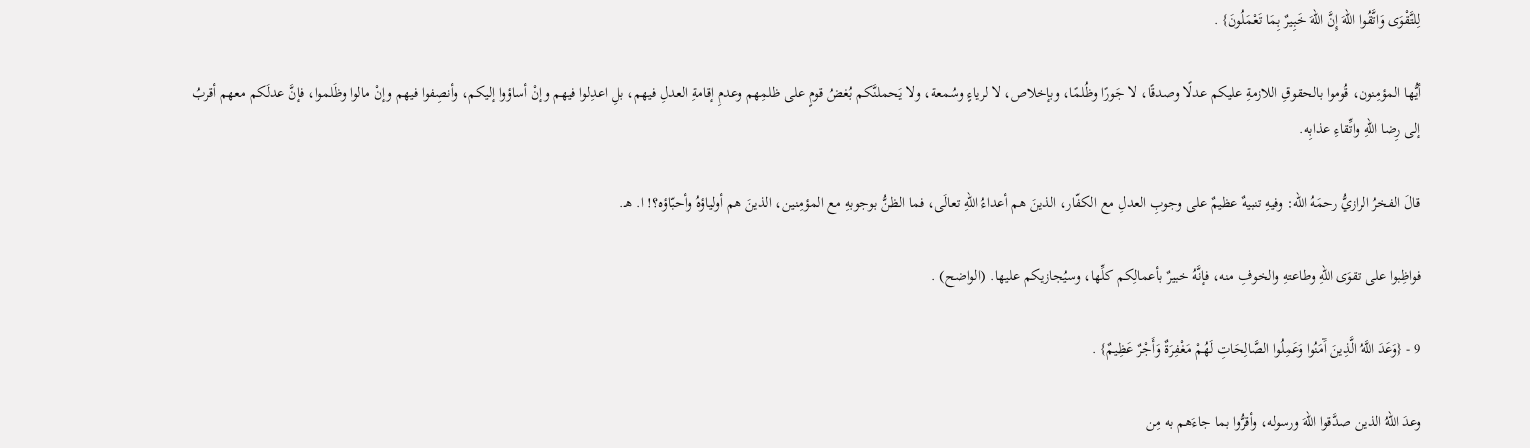لِلتَّقْوَى وَاتَّقُوا اللهَ إِنَّ اللهَ خَبِيرٌ بِمَا تَعْمَلُونَ} .

أيُّها المؤمِنون، قُوموا بالحقوقِ اللازمةِ عليكم عدلًا وصدقًا، لا جَورًا وظُلمًا، وبإخلاص، لا لرياءٍ وسُمعة، ولا يَحملنَّكم بُغضُ قومٍ على ظلمِهم وعدمِ إقامةِ العدلِ فيهم، بلِ اعدِلوا فيهم وإنْ أساؤوا إليكم، وأنصِفوا فيهم وإنْ مالوا وظَلموا، فإنَّ عدلَكم معهم أقربُ إلى رِضا اللهِ واتِّقاءِ عذابِه.

قالَ الفخرُ الرازيُّ رحمَهُ الله: وفيهِ تنبيهٌ عظيمٌ على وجوبِ العدلِ مع الكفّار، الذينَ هم أعداءُ اللهِ تعالَى، فما الظنُّ بوجوبهِ مع المؤمِنين، الذينَ هم أولياؤهُ وأحبّاؤه؟! ا. هـ.

فواظِبوا على تقوَى اللهِ وطاعتهِ والخوفِ منه، فإنَّهُ خبيرٌ بأعمالِكم كلِّها، وسيُجازيكم عليها. (الواضح) .

9 - {وَعَدَ اللَّهُ الَّذِينَ آَمَنُوا وَعَمِلُوا الصَّالِحَاتِ لَهُمْ مَغْفِرَةٌ وَأَجْرٌ عَظِيمٌ} .

وعدَ اللهُ الذين صدَّقوا اللهَ ورسوله، وأقرُّوا بما جاءَهم به مِن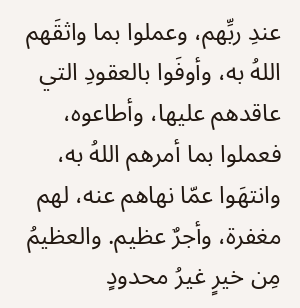عندِ ربِّهم، وعملوا بما واثقَهم اللهُ به، وأوفَوا بالعقودِ التي عاقدهم عليها، وأطاعوه، فعملوا بما أمرهم اللهُ به، وانتهَوا عمّا نهاهم عنه، لهم مغفرة، وأجرٌ عظيم. والعظيمُ مِن خيرٍ غيرُ محدودٍ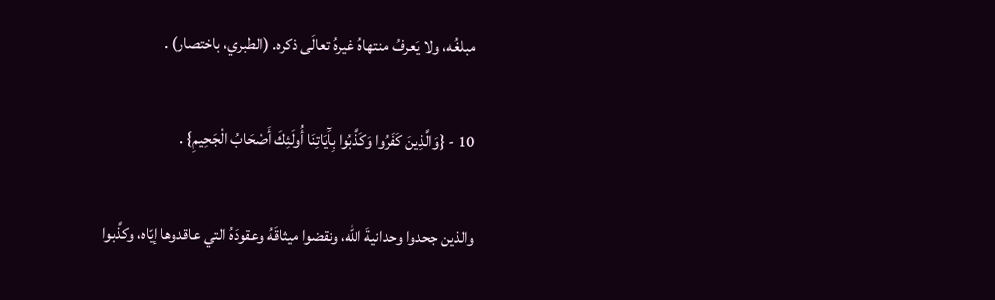مبلغُه، ولا يَعرفُ منتهاهُ غيرهُ تعالَى ذكره. (الطبري، باختصار) .

10 - {وَالَّذِينَ كَفَرُوا وَكَذَّبُوا بِآَيَاتِنَا أُولَئِكَ أَصْحَابُ الْجَحِيمِ} .

والذين جحدوا وحدانيةَ الله، ونقضوا ميثاقَهُ وعقودَهُ التي عاقدوها إيّاه، وكذَّبوا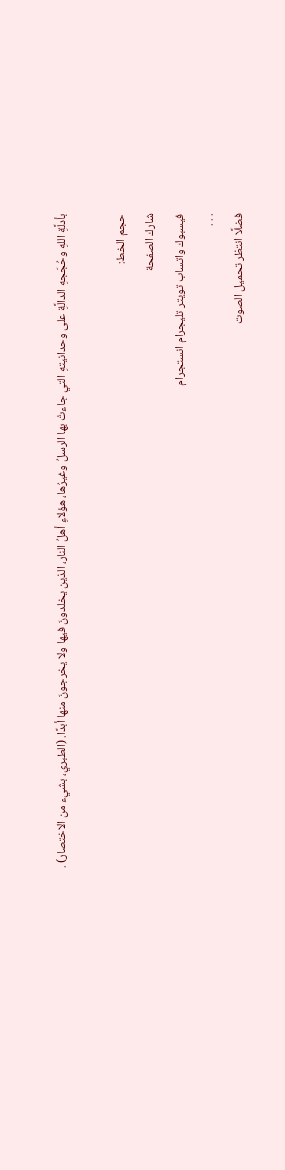بأدلَّةِ اللهِ وحُجَجهِ الدالَّةِ على وحدانيتهِ التي جاءتْ بها الرسلُ وغيرُها، هؤلاءِ أهلُ النار، الذين يخلدونَ فيها ولا يخرجونَ منها أبدًا. (الطبري، بشيء من الاختصار) .

حجم الخط:
شارك الصفحة
فيسبوك واتساب تويتر تليجرام انستجرام
. . .
فضلًا انتظر تحميل الصوت